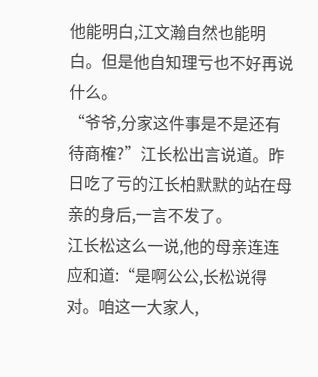他能明白,江文瀚自然也能明白。但是他自知理亏也不好再说什么。
“爷爷,分家这件事是不是还有待商榷?”江长松出言说道。昨日吃了亏的江长柏默默的站在母亲的身后,一言不发了。
江长松这么一说,他的母亲连连应和道:“是啊公公,长松说得对。咱这一大家人,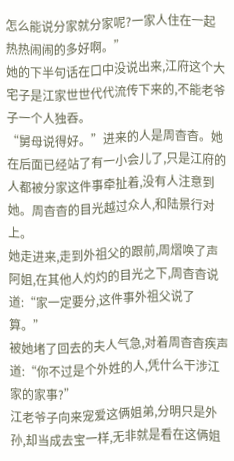怎么能说分家就分家呢?一家人住在一起热热闹闹的多好啊。”
她的下半句话在口中没说出来,江府这个大宅子是江家世世代代流传下来的,不能老爷子一个人独吞。
“舅母说得好。”进来的人是周杳杳。她在后面已经站了有一小会儿了,只是江府的人都被分家这件事牵扯着,没有人注意到她。周杳杳的目光越过众人,和陆景行对上。
她走进来,走到外祖父的跟前,周熠唤了声阿姐,在其他人灼灼的目光之下,周杳杳说道:“家一定要分,这件事外祖父说了算。”
被她堵了回去的夫人气急,对着周杳杳疾声道:“你不过是个外姓的人,凭什么干涉江家的家事?”
江老爷子向来宠爱这俩姐弟,分明只是外孙,却当成去宝一样,无非就是看在这俩姐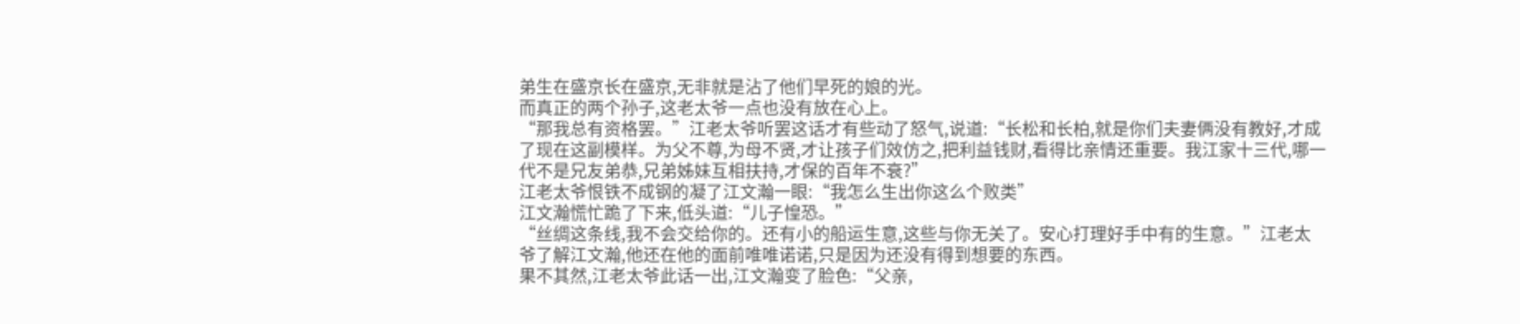弟生在盛京长在盛京,无非就是沾了他们早死的娘的光。
而真正的两个孙子,这老太爷一点也没有放在心上。
“那我总有资格罢。”江老太爷听罢这话才有些动了怒气,说道:“长松和长柏,就是你们夫妻俩没有教好,才成了现在这副模样。为父不尊,为母不贤,才让孩子们效仿之,把利益钱财,看得比亲情还重要。我江家十三代,哪一代不是兄友弟恭,兄弟姊妹互相扶持,才保的百年不衰?”
江老太爷恨铁不成钢的凝了江文瀚一眼:“我怎么生出你这么个败类”
江文瀚慌忙跪了下来,低头道:“儿子惶恐。”
“丝绸这条线,我不会交给你的。还有小的船运生意,这些与你无关了。安心打理好手中有的生意。”江老太爷了解江文瀚,他还在他的面前唯唯诺诺,只是因为还没有得到想要的东西。
果不其然,江老太爷此话一出,江文瀚变了脸色:“父亲,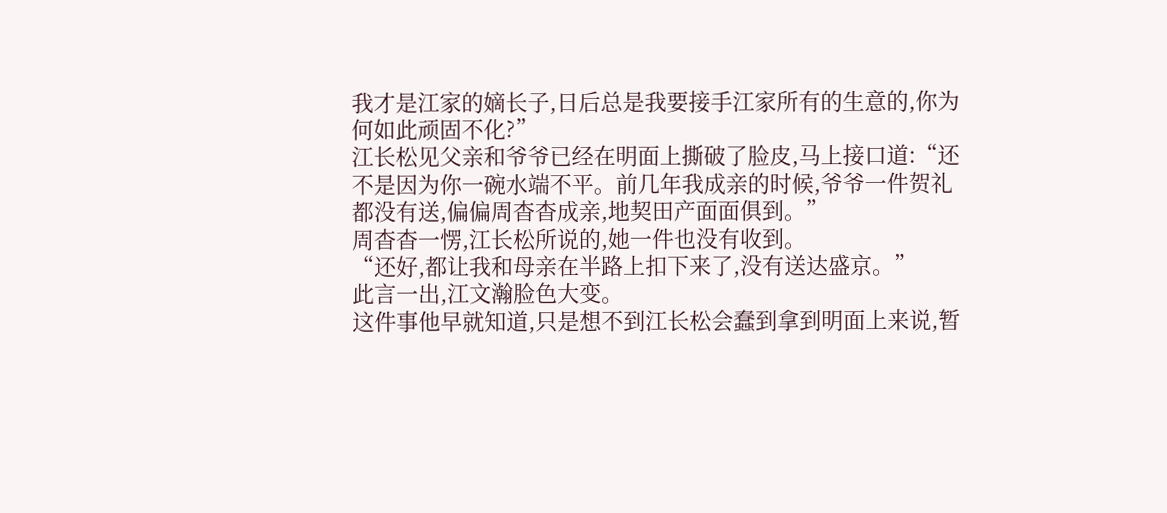我才是江家的嫡长子,日后总是我要接手江家所有的生意的,你为何如此顽固不化?”
江长松见父亲和爷爷已经在明面上撕破了脸皮,马上接口道:“还不是因为你一碗水端不平。前几年我成亲的时候,爷爷一件贺礼都没有送,偏偏周杳杳成亲,地契田产面面俱到。”
周杳杳一愣,江长松所说的,她一件也没有收到。
“还好,都让我和母亲在半路上扣下来了,没有送达盛京。”
此言一出,江文瀚脸色大变。
这件事他早就知道,只是想不到江长松会蠢到拿到明面上来说,暂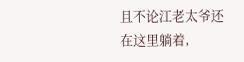且不论江老太爷还在这里躺着,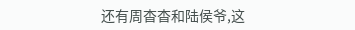还有周杳杳和陆侯爷,这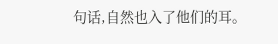句话,自然也入了他们的耳。